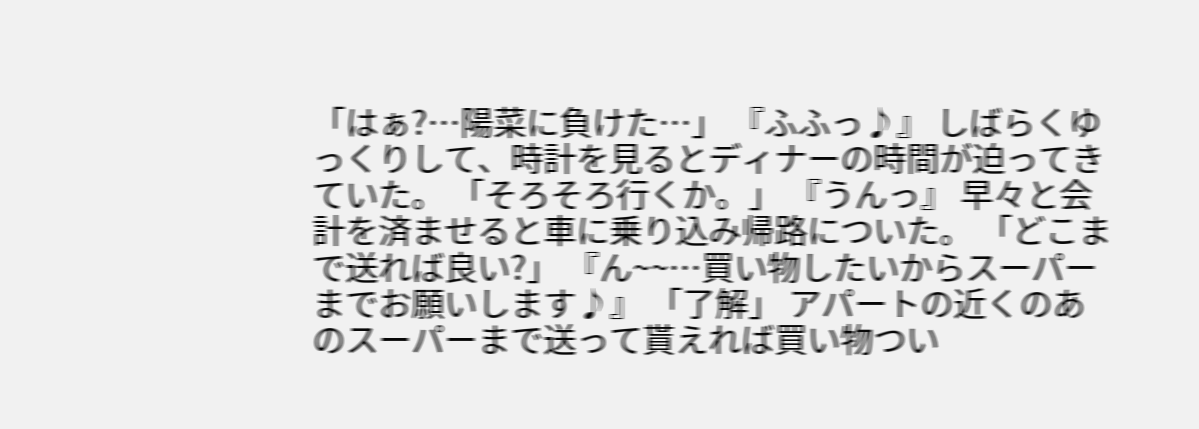「はぁ?…陽菜に負けた…」 『ふふっ♪』 しばらくゆっくりして、時計を見るとディナーの時間が迫ってきていた。 「そろそろ行くか。」 『うんっ』 早々と会計を済ませると車に乗り込み帰路についた。 「どこまで送れば良い?」 『ん~~…買い物したいからスーパーまでお願いします♪』 「了解」 アパートの近くのあのスーパーまで送って貰えれば買い物つい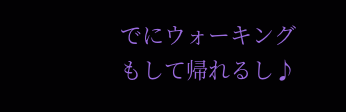でにウォーキングもして帰れるし♪